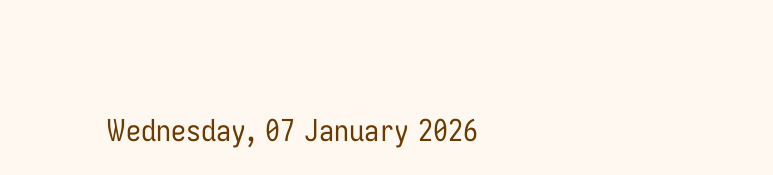Wednesday, 07 January 2026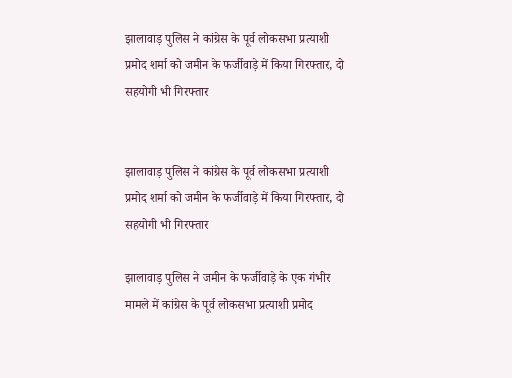झालावाड़ पुलिस ने कांग्रेस के पूर्व लोकसभा प्रत्याशी प्रमोद शर्मा को जमीन के फर्जीवाड़े में किया गिरफ्तार, दो सहयोगी भी गिरफ्तार


झालावाड़ पुलिस ने कांग्रेस के पूर्व लोकसभा प्रत्याशी प्रमोद शर्मा को जमीन के फर्जीवाड़े में किया गिरफ्तार, दो सहयोगी भी गिरफ्तार

झालावाड़ पुलिस ने जमीन के फर्जीवाड़े के एक गंभीर मामले में कांग्रेस के पूर्व लोकसभा प्रत्याशी प्रमोद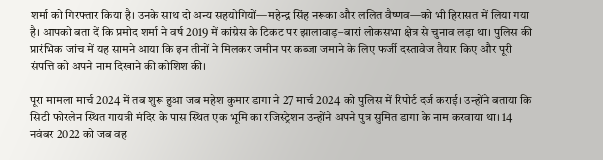शर्मा को गिरफ्तार किया है। उनके साथ दो अन्य सहयोगियों—महेन्द्र सिंह नरूका और ललित वैष्णव—को भी हिरासत में लिया गया है। आपको बता दें कि प्रमोद शर्मा ने वर्ष 2019 में कांग्रेस के टिकट पर झालावाड़–बारां लोकसभा क्षेत्र से चुनाव लड़ा था। पुलिस की प्रारंभिक जांच में यह सामने आया कि इन तीनों ने मिलकर जमीन पर कब्जा जमाने के लिए फर्जी दस्तावेज तैयार किए और पूरी संपत्ति को अपने नाम दिखाने की कोशिश की।

पूरा मामला मार्च 2024 में तब शुरू हुआ जब महेश कुमार डागा ने 27 मार्च 2024 को पुलिस में रिपोर्ट दर्ज कराई। उन्होंने बताया कि सिटी फोरलेन स्थित गायत्री मंदिर के पास स्थित एक भूमि का रजिस्ट्रेशन उन्होंने अपने पुत्र सुमित डागा के नाम करवाया था। 14 नवंबर 2022 को जब वह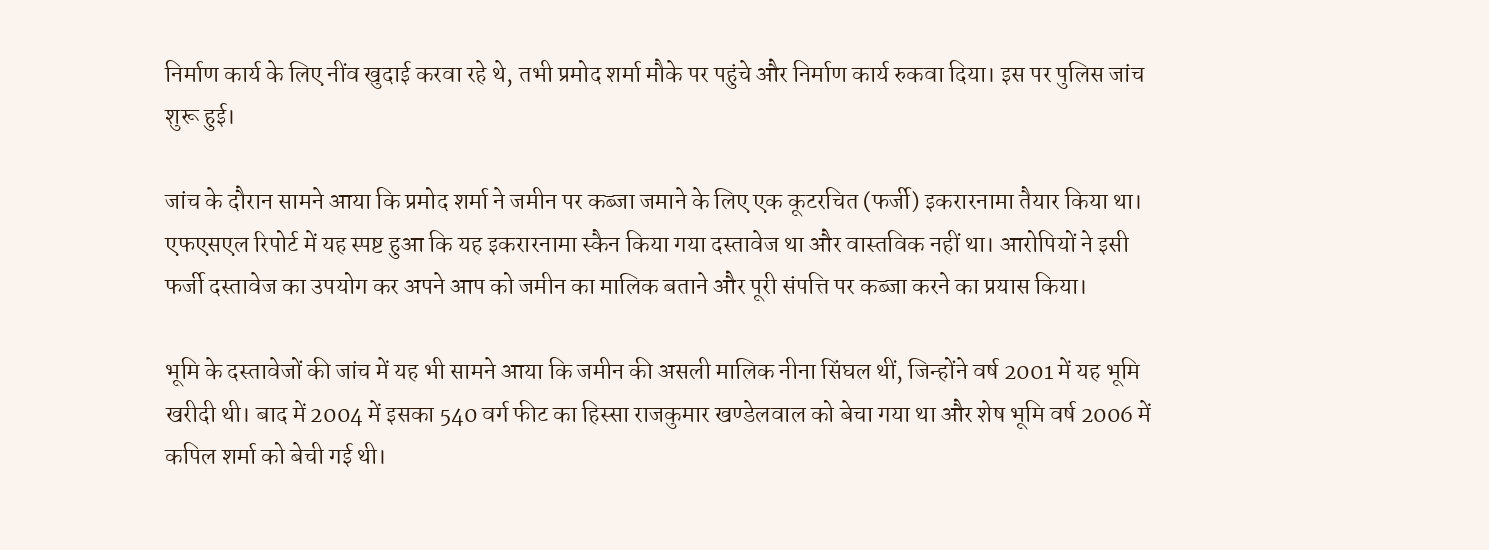निर्माण कार्य के लिए नींव खुदाई करवा रहे थे, तभी प्रमोद शर्मा मौके पर पहुंचे और निर्माण कार्य रुकवा दिया। इस पर पुलिस जांच शुरू हुई।

जांच के दौरान सामने आया कि प्रमोद शर्मा ने जमीन पर कब्जा जमाने के लिए एक कूटरचित (फर्जी) इकरारनामा तैयार किया था। एफएसएल रिपोर्ट में यह स्पष्ट हुआ कि यह इकरारनामा स्कैन किया गया दस्तावेज था और वास्तविक नहीं था। आरोपियों ने इसी फर्जी दस्तावेज का उपयोग कर अपने आप को जमीन का मालिक बताने और पूरी संपत्ति पर कब्जा करने का प्रयास किया।

भूमि के दस्तावेजों की जांच में यह भी सामने आया कि जमीन की असली मालिक नीना सिंघल थीं, जिन्होंने वर्ष 2001 में यह भूमि खरीदी थी। बाद में 2004 में इसका 540 वर्ग फीट का हिस्सा राजकुमार खण्डेलवाल को बेचा गया था और शेष भूमि वर्ष 2006 में कपिल शर्मा को बेची गई थी।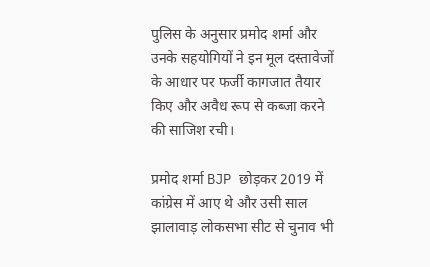पुलिस के अनुसार प्रमोद शर्मा और उनके सहयोगियों ने इन मूल दस्तावेजों के आधार पर फर्जी कागजात तैयार किए और अवैध रूप से कब्जा करने की साजिश रची।

प्रमोद शर्मा BJP छोड़कर 2019 में कांग्रेस में आए थे और उसी साल झालावाड़ लोकसभा सीट से चुनाव भी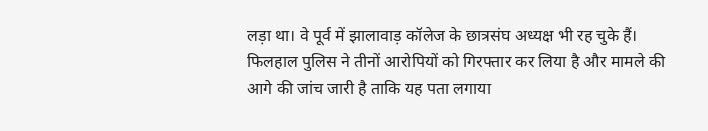लड़ा था। वे पूर्व में झालावाड़ कॉलेज के छात्रसंघ अध्यक्ष भी रह चुके हैं। फिलहाल पुलिस ने तीनों आरोपियों को गिरफ्तार कर लिया है और मामले की आगे की जांच जारी है ताकि यह पता लगाया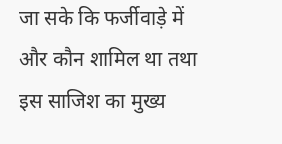जा सके कि फर्जीवाड़े में और कौन शामिल था तथा इस साजिश का मुख्य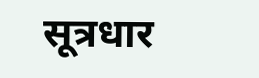सूत्रधार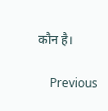कौन है।

    Previous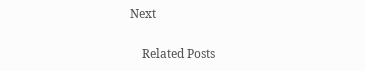Next

    Related Posts